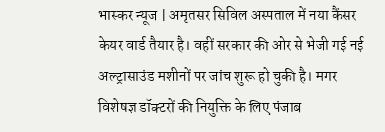भास्कर न्यूज | अमृतसर सिविल अस्पताल में नया कैंसर केयर वार्ड तैयार है। वहीं सरकार की ओर से भेजी गई नई अल्ट्रासाउंड मशीनों पर जांच शुरू हो चुकी है। मगर विशेषज्ञ डॉक्टरों की नियुक्ति के लिए पंजाब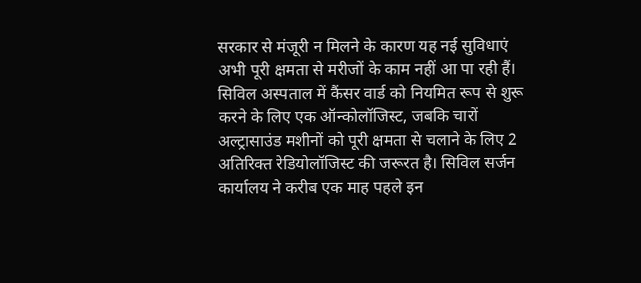सरकार से मंजूरी न मिलने के कारण यह नई सुविधाएं अभी पूरी क्षमता से मरीजों के काम नहीं आ पा रही हैं। सिविल अस्पताल में कैंसर वार्ड को नियमित रूप से शुरू करने के लिए एक ऑन्कोलॉजिस्ट, जबकि चारों अल्ट्रासाउंड मशीनों को पूरी क्षमता से चलाने के लिए 2 अतिरिक्त रेडियोलॉजिस्ट की जरूरत है। सिविल सर्जन कार्यालय ने करीब एक माह पहले इन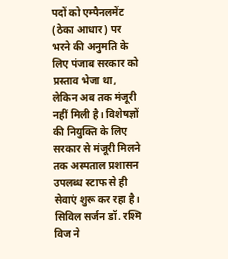पदों को एम्पैनलमेंट (ठेका आधार) पर भरने की अनुमति के लिए पंजाब सरकार को प्रस्ताव भेजा था, लेकिन अब तक मंजूरी नहीं मिली है। विशेषज्ञों की नियुक्ति के लिए सरकार से मंजूरी मिलने तक अस्पताल प्रशासन उपलब्ध स्टाफ से ही सेवाएं शुरू कर रहा है। सिविल सर्जन डॉ. रश्मि विज ने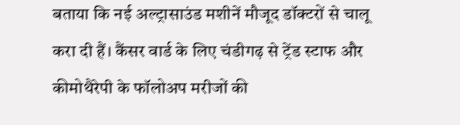बताया कि नई अल्ट्रासाउंड मशीनें मौजूद डॉक्टरों से चालू करा दी हैं। कैंसर वार्ड के लिए चंडीगढ़ से ट्रेंड स्टाफ और कीमोथैरेपी के फॉलोअप मरीजों की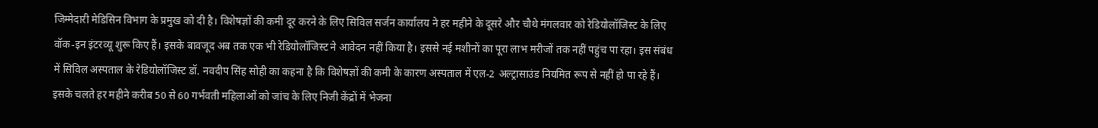जिम्मेदारी मेडिसिन विभाग के प्रमुख को दी है। विशेषज्ञों की कमी दूर करने के लिए सिविल सर्जन कार्यालय ने हर महीने के दूसरे और चौथे मंगलवार को रेडियोलॉजिस्ट के लिए वॉक-इन इंटरव्यू शुरू किए हैं। इसके बावजूद अब तक एक भी रेडियोलॉजिस्ट ने आवेदन नहीं किया है। इससे नई मशीनों का पूरा लाभ मरीजों तक नहीं पहुंच पा रहा। इस संबंध में सिविल अस्पताल के रेडियोलॉजिस्ट डॉ. नवदीप सिंह सोही का कहना है कि विशेषज्ञों की कमी के कारण अस्पताल में एल-2 अल्ट्रासाउंड नियमित रूप से नहीं हो पा रहे हैं। इसके चलते हर महीने करीब 50 से 60 गर्भवती महिलाओं को जांच के लिए निजी केंद्रों में भेजना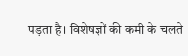पड़ता है। विशेषज्ञों की कमी के चलते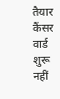तैयार कैंसर वार्ड शुरू नहीं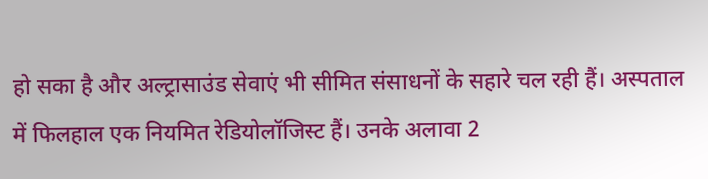हो सका है और अल्ट्रासाउंड सेवाएं भी सीमित संसाधनों के सहारे चल रही हैं। अस्पताल में फिलहाल एक नियमित रेडियोलॉजिस्ट हैं। उनके अलावा 2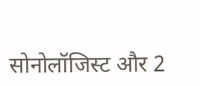सोनोलॉजिस्ट और 2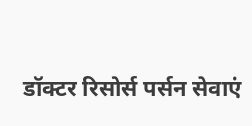डॉक्टर रिसोर्स पर्सन सेवाएं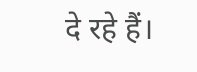दे रहे हैं।